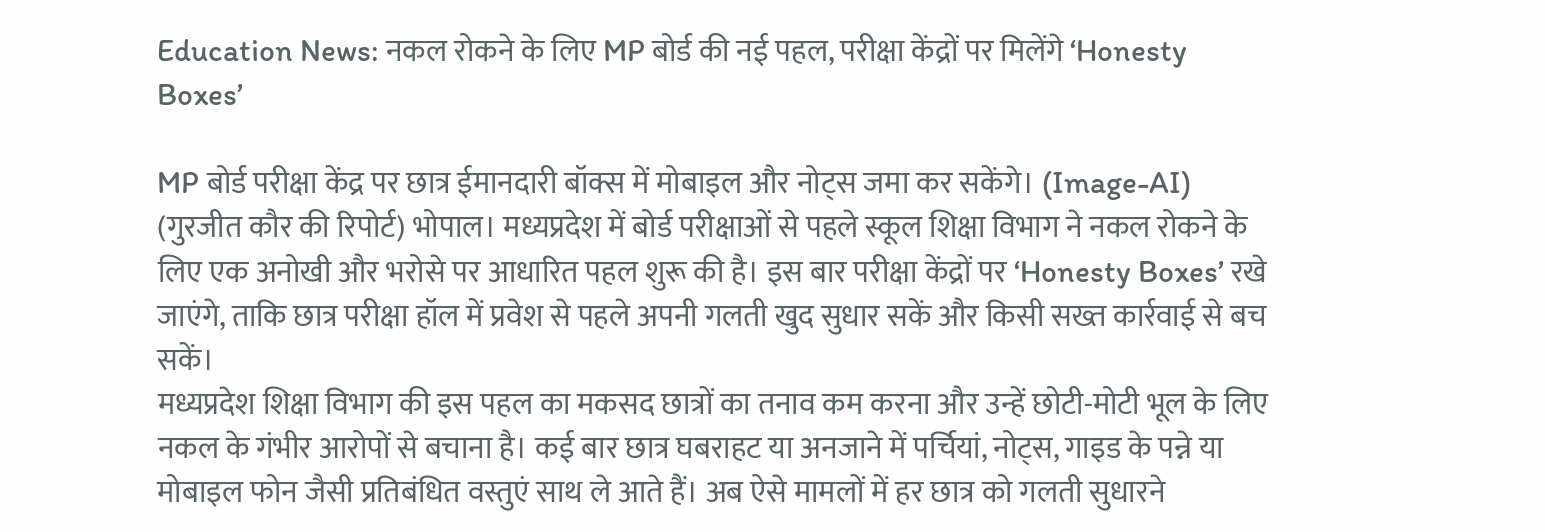Education News: नकल रोकने के लिए MP बोर्ड की नई पहल, परीक्षा केंद्रों पर मिलेंगे ‘Honesty Boxes’

MP बोर्ड परीक्षा केंद्र पर छात्र ईमानदारी बॉक्स में मोबाइल और नोट्स जमा कर सकेंगे। (Image-AI)
(गुरजीत कौर की रिपोर्ट) भोपाल। मध्यप्रदेश में बोर्ड परीक्षाओं से पहले स्कूल शिक्षा विभाग ने नकल रोकने के लिए एक अनोखी और भरोसे पर आधारित पहल शुरू की है। इस बार परीक्षा केंद्रों पर ‘Honesty Boxes’ रखे जाएंगे, ताकि छात्र परीक्षा हॉल में प्रवेश से पहले अपनी गलती खुद सुधार सकें और किसी सख्त कार्रवाई से बच सकें।
मध्यप्रदेश शिक्षा विभाग की इस पहल का मकसद छात्रों का तनाव कम करना और उन्हें छोटी-मोटी भूल के लिए नकल के गंभीर आरोपों से बचाना है। कई बार छात्र घबराहट या अनजाने में पर्चियां, नोट्स, गाइड के पन्ने या मोबाइल फोन जैसी प्रतिबंधित वस्तुएं साथ ले आते हैं। अब ऐसे मामलों में हर छात्र को गलती सुधारने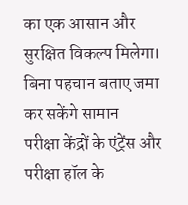का एक आसान और सुरक्षित विकल्प मिलेगा।
बिना पहचान बताए जमा कर सकेंगे सामान
परीक्षा केंद्रों के एंट्रेंस और परीक्षा हॉल के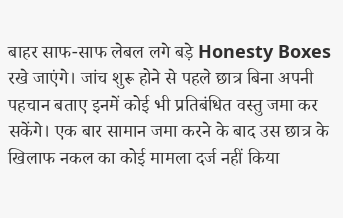बाहर साफ-साफ लेबल लगे बड़े Honesty Boxes रखे जाएंगे। जांच शुरू होने से पहले छात्र बिना अपनी पहचान बताए इनमें कोई भी प्रतिबंधित वस्तु जमा कर सकेंगे। एक बार सामान जमा करने के बाद उस छात्र के खिलाफ नकल का कोई मामला दर्ज नहीं किया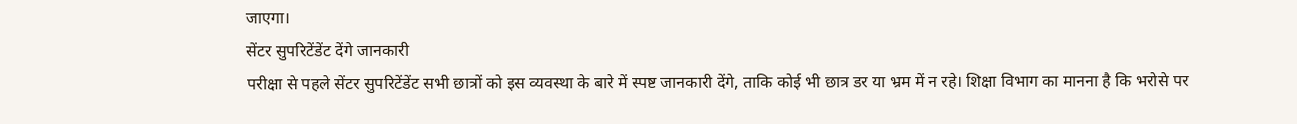जाएगा।
सेंटर सुपरिटेंडेंट देंगे जानकारी
परीक्षा से पहले सेंटर सुपरिटेंडेंट सभी छात्रों को इस व्यवस्था के बारे में स्पष्ट जानकारी देंगे, ताकि कोई भी छात्र डर या भ्रम में न रहे। शिक्षा विभाग का मानना है कि भरोसे पर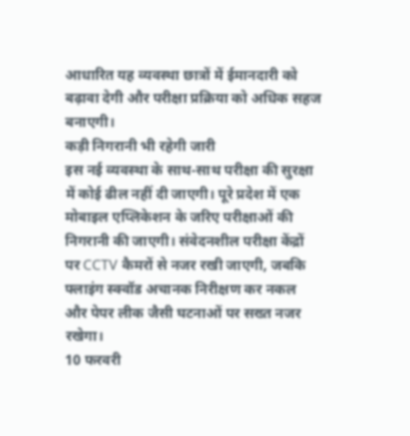आधारित यह व्यवस्था छात्रों में ईमानदारी को बढ़ावा देगी और परीक्षा प्रक्रिया को अधिक सहज बनाएगी।
कड़ी निगरानी भी रहेगी जारी
इस नई व्यवस्था के साथ-साथ परीक्षा की सुरक्षा में कोई ढील नहीं दी जाएगी। पूरे प्रदेश में एक मोबाइल एप्लिकेशन के जरिए परीक्षाओं की निगरानी की जाएगी। संवेदनशील परीक्षा केंद्रों पर CCTV कैमरों से नजर रखी जाएगी, जबकि फ्लाइंग स्क्वॉड अचानक निरीक्षण कर नकल और पेपर लीक जैसी घटनाओं पर सख्त नजर रखेगा।
10 फरवरी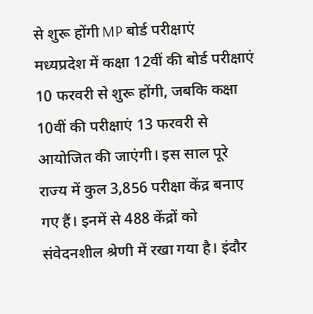से शुरू होंगी MP बोर्ड परीक्षाएं
मध्यप्रदेश में कक्षा 12वीं की बोर्ड परीक्षाएं 10 फरवरी से शुरू होंगी, जबकि कक्षा 10वीं की परीक्षाएं 13 फरवरी से आयोजित की जाएंगी। इस साल पूरे राज्य में कुल 3,856 परीक्षा केंद्र बनाए गए हैं। इनमें से 488 केंद्रों को संवेदनशील श्रेणी में रखा गया है। इंदौर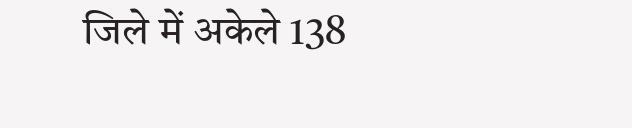जिले में अकेले 138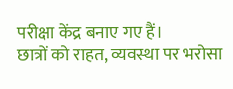परीक्षा केंद्र बनाए गए हैं।
छात्रों को राहत, व्यवस्था पर भरोसा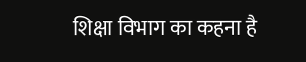शिक्षा विभाग का कहना है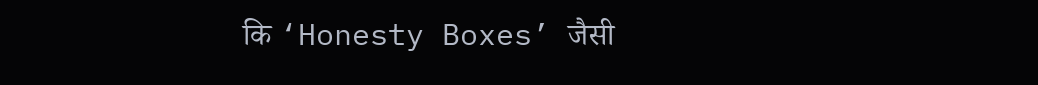कि ‘Honesty Boxes’ जैसी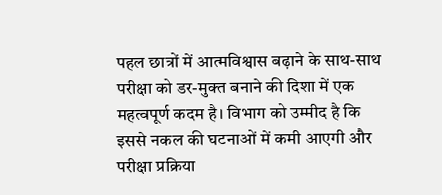पहल छात्रों में आत्मविश्वास बढ़ाने के साथ-साथ परीक्षा को डर-मुक्त बनाने की दिशा में एक महत्वपूर्ण कदम है। विभाग को उम्मीद है कि इससे नकल की घटनाओं में कमी आएगी और परीक्षा प्रक्रिया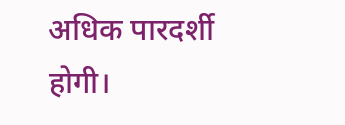अधिक पारदर्शी होगी।